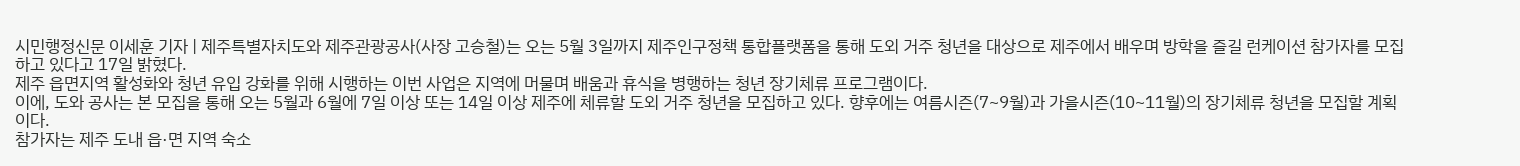시민행정신문 이세훈 기자 | 제주특별자치도와 제주관광공사(사장 고승철)는 오는 5월 3일까지 제주인구정책 통합플랫폼을 통해 도외 거주 청년을 대상으로 제주에서 배우며 방학을 즐길 런케이션 참가자를 모집하고 있다고 17일 밝혔다.
제주 읍면지역 활성화와 청년 유입 강화를 위해 시행하는 이번 사업은 지역에 머물며 배움과 휴식을 병행하는 청년 장기체류 프로그램이다.
이에, 도와 공사는 본 모집을 통해 오는 5월과 6월에 7일 이상 또는 14일 이상 제주에 체류할 도외 거주 청년을 모집하고 있다. 향후에는 여름시즌(7~9월)과 가을시즌(10~11월)의 장기체류 청년을 모집할 계획이다.
참가자는 제주 도내 읍·면 지역 숙소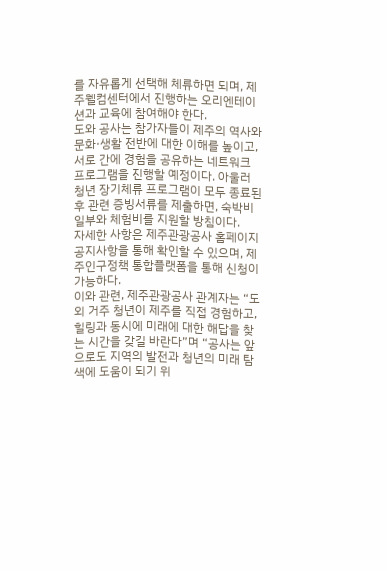를 자유롭게 선택해 체류하면 되며, 제주웰컴센터에서 진행하는 오리엔테이션과 교육에 참여해야 한다.
도와 공사는 참가자들이 제주의 역사와 문화·생활 전반에 대한 이해를 높이고, 서로 간에 경험을 공유하는 네트워크 프로그램을 진행할 예정이다. 아울러 청년 장기체류 프로그램이 모두 종료된 후 관련 증빙서류를 제출하면, 숙박비 일부와 체험비를 지원할 방침이다.
자세한 사항은 제주관광공사 홈페이지 공지사항을 통해 확인할 수 있으며, 제주인구정책 통합플랫폼을 통해 신청이 가능하다.
이와 관련, 제주관광공사 관계자는 “도외 거주 청년이 제주를 직접 경험하고, 힐링과 동시에 미래에 대한 해답을 찾는 시간을 갖길 바란다”며 “공사는 앞으로도 지역의 발전과 청년의 미래 탐색에 도움이 되기 위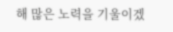해 많은 노력을 기울이겠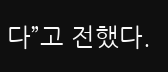다”고 전했다.